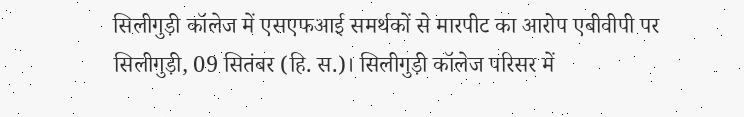सिलीगुड़ी कॉलेज में एसएफआई समर्थकों से मारपीट का आरोप एबीवीपी पर
सिलीगुड़ी, 09 सितंबर (हि. स.)। सिलीगुड़ी कॉलेज परिसर में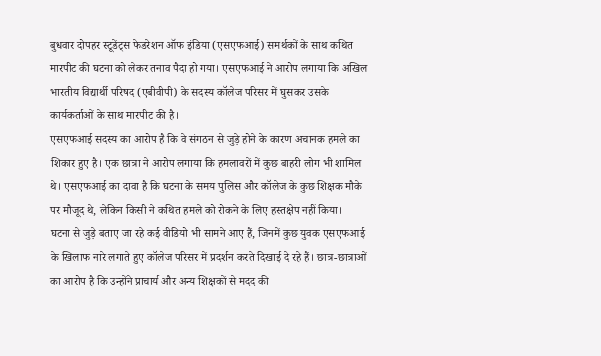बुधवार दोपहर स्टूडेंट्स फेडरेशन ऑफ इंडिया (एसएफआई) समर्थकों के साथ कथित मारपीट की घटना को लेकर तनाव पैदा हो गया। एसएफआई ने आरोप लगाया कि अखिल भारतीय विद्यार्थी परिषद (एबीवीपी) के सदस्य कॉलेज परिसर में घुसकर उसके कार्यकर्ताओं के साथ मारपीट की है।
एसएफआई सदस्य का आरोप है कि वे संगठन से जुड़े होने के कारण अचानक हमले का शिकार हुए है। एक छात्रा ने आरोप लगाया कि हमलावरों में कुछ बाहरी लोग भी शामिल थे। एसएफआई का दावा है कि घटना के समय पुलिस और कॉलेज के कुछ शिक्षक मौके पर मौजूद थे, लेकिन किसी ने कथित हमले को रोकने के लिए हस्तक्षेप नहीं किया।
घटना से जुड़े बताए जा रहे कई वीडियो भी सामने आए हैं, जिनमें कुछ युवक एसएफआई के खिलाफ नारे लगाते हुए कॉलेज परिसर में प्रदर्शन करते दिखाई दे रहे हैं। छात्र-छात्राओं का आरोप है कि उन्होंने प्राचार्य और अन्य शिक्षकों से मदद की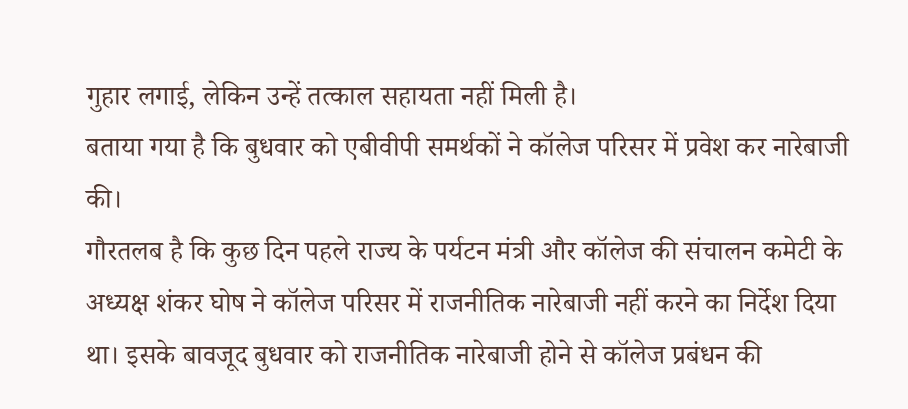गुहार लगाई, लेकिन उन्हें तत्काल सहायता नहीं मिली है।
बताया गया है कि बुधवार को एबीवीपी समर्थकों ने कॉलेज परिसर में प्रवेश कर नारेबाजी की।
गौरतलब है कि कुछ दिन पहले राज्य के पर्यटन मंत्री और कॉलेज की संचालन कमेटी के अध्यक्ष शंकर घोष ने कॉलेज परिसर में राजनीतिक नारेबाजी नहीं करने का निर्देश दिया था। इसके बावजूद बुधवार को राजनीतिक नारेबाजी होने से कॉलेज प्रबंधन की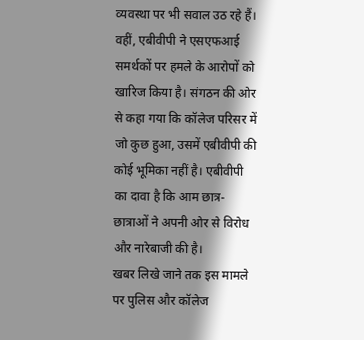व्यवस्था पर भी सवाल उठ रहे हैं।
वहीं, एबीवीपी ने एसएफआई समर्थकों पर हमले के आरोपों को खारिज किया है। संगठन की ओर से कहा गया कि कॉलेज परिसर में जो कुछ हुआ, उसमें एबीवीपी की कोई भूमिका नहीं है। एबीवीपी का दावा है कि आम छात्र-छात्राओं ने अपनी ओर से विरोध और नारेबाजी की है।
खबर लिखे जाने तक इस मामले पर पुलिस और कॉलेज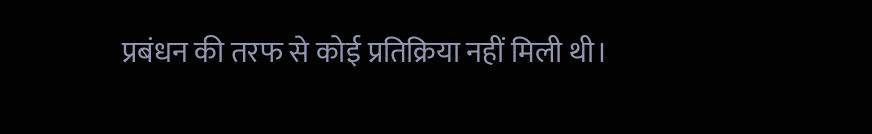प्रबंधन की तरफ से कोई प्रतिक्रिया नहीं मिली थी।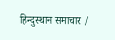हिन्दुस्थान समाचार /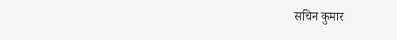सचिन कुमार